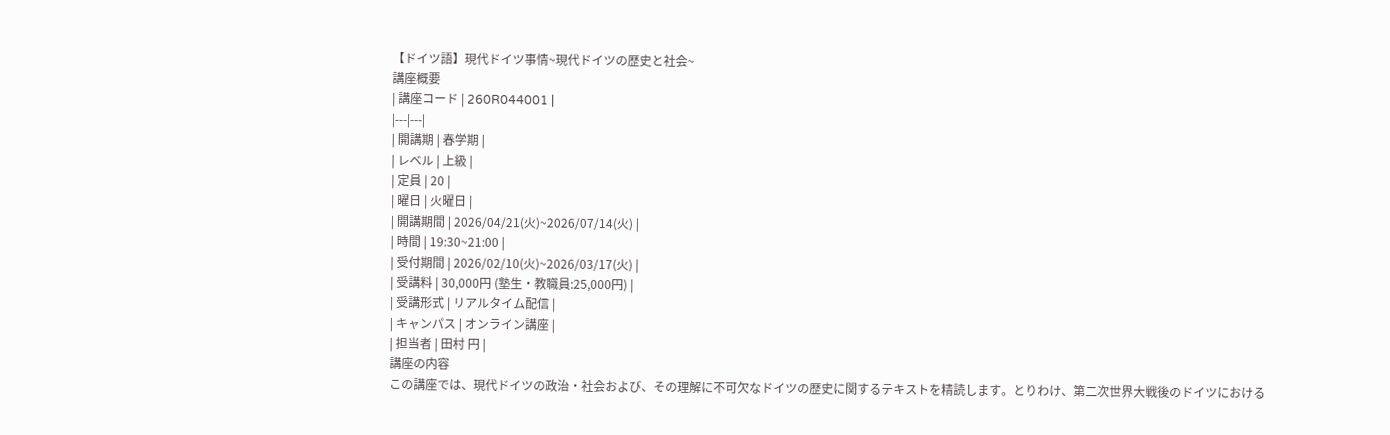【ドイツ語】現代ドイツ事情~現代ドイツの歴史と社会~
講座概要
| 講座コード | 260R044001 |
|---|---|
| 開講期 | 春学期 |
| レベル | 上級 |
| 定員 | 20 |
| 曜日 | 火曜日 |
| 開講期間 | 2026/04/21(火)~2026/07/14(火) |
| 時間 | 19:30~21:00 |
| 受付期間 | 2026/02/10(火)~2026/03/17(火) |
| 受講料 | 30,000円 (塾生・教職員:25,000円) |
| 受講形式 | リアルタイム配信 |
| キャンパス | オンライン講座 |
| 担当者 | 田村 円 |
講座の内容
この講座では、現代ドイツの政治・社会および、その理解に不可欠なドイツの歴史に関するテキストを精読します。とりわけ、第二次世界大戦後のドイツにおける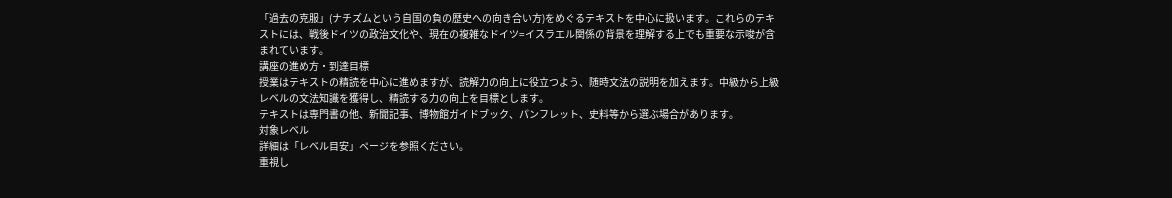「過去の克服」(ナチズムという自国の負の歴史への向き合い方)をめぐるテキストを中心に扱います。これらのテキストには、戦後ドイツの政治文化や、現在の複雑なドイツ=イスラエル関係の背景を理解する上でも重要な示唆が含まれています。
講座の進め方・到達目標
授業はテキストの精読を中心に進めますが、読解力の向上に役立つよう、随時文法の説明を加えます。中級から上級レベルの文法知識を獲得し、精読する力の向上を目標とします。
テキストは専門書の他、新聞記事、博物館ガイドブック、パンフレット、史料等から選ぶ場合があります。
対象レベル
詳細は「レベル目安」ページを参照ください。
重視し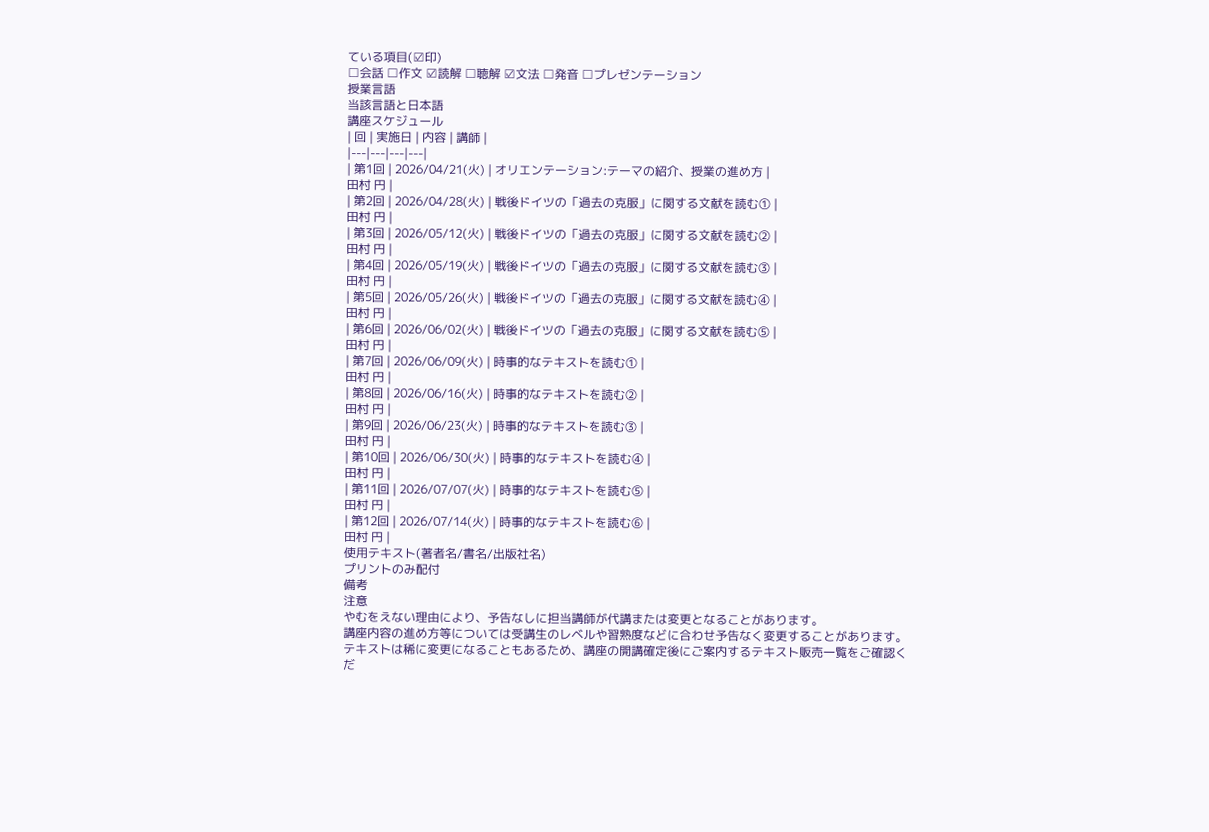ている項目(☑印)
□会話 □作文 ☑読解 □聴解 ☑文法 □発音 □プレゼンテーション
授業言語
当該言語と日本語
講座スケジュール
| 回 | 実施日 | 内容 | 講師 |
|---|---|---|---|
| 第1回 | 2026/04/21(火) | オリエンテーション:テーマの紹介、授業の進め方 |
田村 円 |
| 第2回 | 2026/04/28(火) | 戦後ドイツの「過去の克服」に関する文献を読む① |
田村 円 |
| 第3回 | 2026/05/12(火) | 戦後ドイツの「過去の克服」に関する文献を読む② |
田村 円 |
| 第4回 | 2026/05/19(火) | 戦後ドイツの「過去の克服」に関する文献を読む③ |
田村 円 |
| 第5回 | 2026/05/26(火) | 戦後ドイツの「過去の克服」に関する文献を読む④ |
田村 円 |
| 第6回 | 2026/06/02(火) | 戦後ドイツの「過去の克服」に関する文献を読む⑤ |
田村 円 |
| 第7回 | 2026/06/09(火) | 時事的なテキストを読む① |
田村 円 |
| 第8回 | 2026/06/16(火) | 時事的なテキストを読む② |
田村 円 |
| 第9回 | 2026/06/23(火) | 時事的なテキストを読む③ |
田村 円 |
| 第10回 | 2026/06/30(火) | 時事的なテキストを読む④ |
田村 円 |
| 第11回 | 2026/07/07(火) | 時事的なテキストを読む⑤ |
田村 円 |
| 第12回 | 2026/07/14(火) | 時事的なテキストを読む⑥ |
田村 円 |
使用テキスト(著者名/書名/出版社名)
プリントのみ配付
備考
注意
やむをえない理由により、予告なしに担当講師が代講または変更となることがあります。
講座内容の進め方等については受講生のレベルや習熟度などに合わせ予告なく変更することがあります。
テキストは稀に変更になることもあるため、講座の開講確定後にご案内するテキスト販売一覧をご確認くだ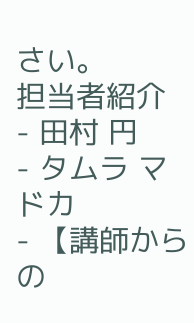さい。
担当者紹介
- 田村 円
- タムラ マドカ
- 【講師からの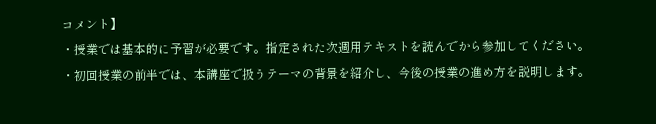コメント】
・授業では基本的に予習が必要です。指定された次週用テキストを読んでから参加してください。
・初回授業の前半では、本講座で扱うテーマの背景を紹介し、今後の授業の進め方を説明します。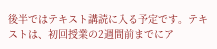後半ではテキスト講読に入る予定です。テキストは、初回授業の2週間前までにア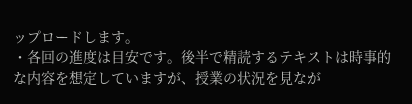ップロードします。
・各回の進度は目安です。後半で精読するテキストは時事的な内容を想定していますが、授業の状況を見なが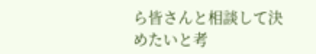ら皆さんと相談して決めたいと考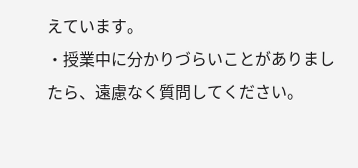えています。
・授業中に分かりづらいことがありましたら、遠慮なく質問してください。